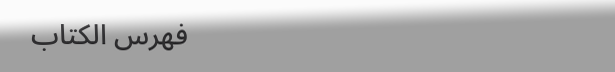فهرس الكتاب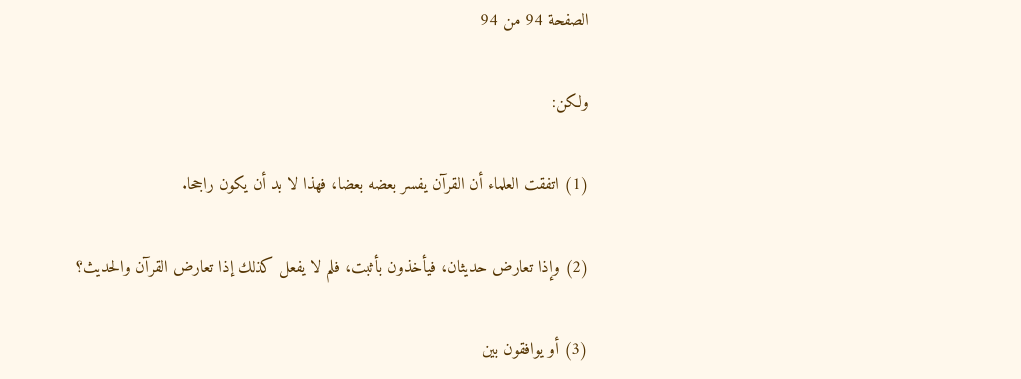الصفحة 94 من 94

ولكن:

(1) اتفقت العلماء أن القرآن يفسر بعضه بعضا، فهذا لا بد أن يكون راجحا.

(2) وإذا تعارض حديثان، فيأخذون بأثبت، فلم لا يفعل كذلك إذا تعارض القرآن والحديث؟

(3) أو يوافقون بين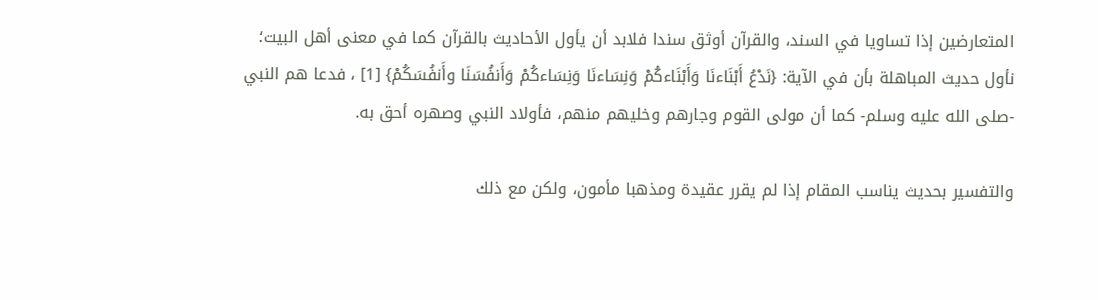المتعارضين إذا تساويا في السند، والقرآن أوثق سندا فلابد أن يأول الأحاديث بالقرآن كما في معنى أهل البيت؛ نأول حديث المباهلة بأن في الآية: {نَدْعُ أَبْنَاءنَا وَأَبْنَاءكُمْ وَنِسَاءنَا وَنِسَاءكُمْ وَأَنفُسَنَا وأَنفُسَكُمْ} [1] ، فدعا هم النبي -صلى الله عليه وسلم- كما أن مولى القوم وجارهم وخليهم منهم، فأولاد النبي وصهره أحق به.

والتفسير بحديث يناسب المقام إذا لم يقرر عقيدة ومذهبا مأمون، ولكن مع ذلك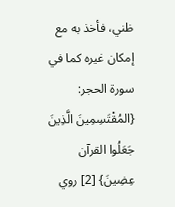ظني، فأخذ به مع إمكان غيره كما في سورة الحجر: {المُقْتَسِمِينَ الَّذِينَ جَعَلُوا القرآن عِضِينَ} [2] روي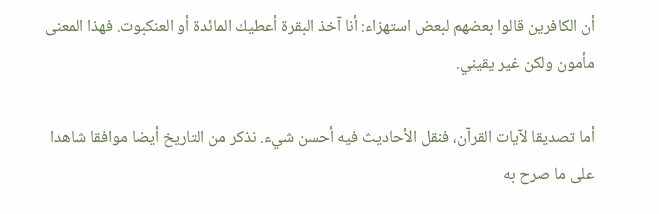أن الكافرين قالوا بعضهم لبعض استهزاء: أنا آخذ البقرة أعطيك المائدة أو العنكبوت. فهذا المعنى مأمون ولكن غير يقيني.

أما تصديقا لآيات القرآن، فنقل الأحاديث فيه أحسن شيء. نذكر من التاريخ أيضا موافقا شاهدا على ما صرح به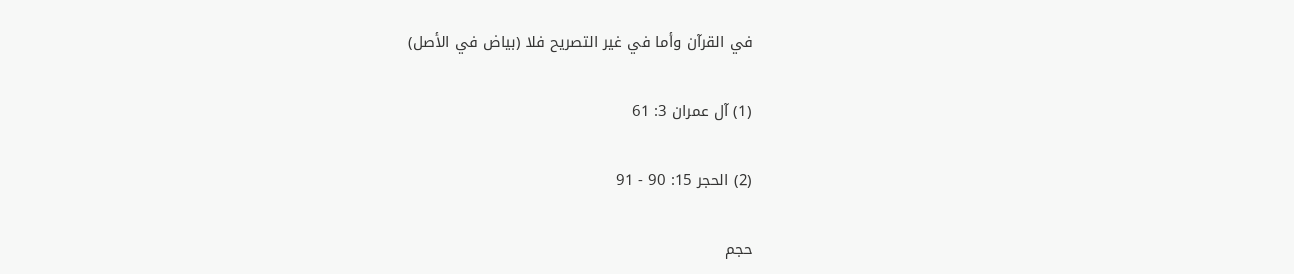في القرآن وأما في غير التصريح فلا (بياض في الأصل)

(1) آل عمران 3: 61

(2) الحجر 15: 90 - 91

حجم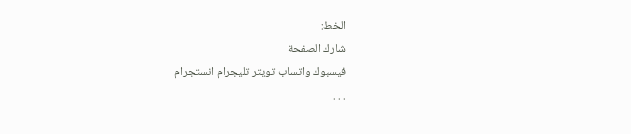الخط:
شارك الصفحة
فيسبوك واتساب تويتر تليجرام انستجرام
. . .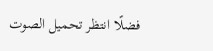فضلًا انتظر تحميل الصوت